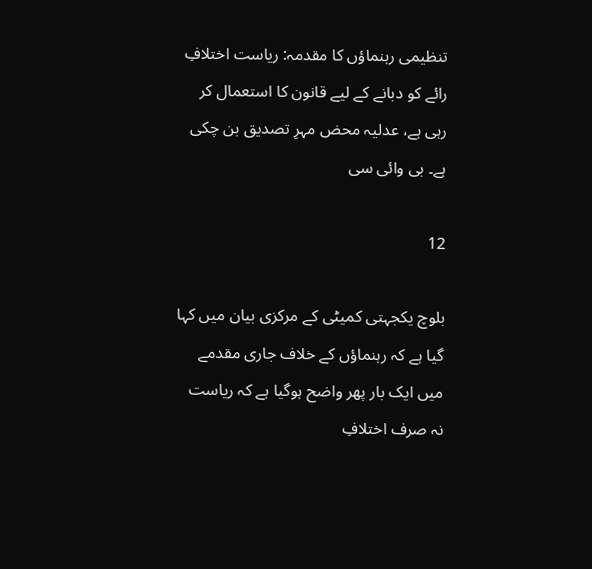تنظیمی رہنماؤں کا مقدمہ: ریاست اختلافِ رائے کو دبانے کے لیے قانون کا استعمال کر رہی ہے، عدلیہ محض مہرِ تصدیق بن چکی ہے۔ بی وائی سی

12

بلوچ یکجہتی کمیٹی کے مرکزی بیان میں کہا گیا ہے کہ رہنماؤں کے خلاف جاری مقدمے میں ایک بار پھر واضح ہوگیا ہے کہ ریاست نہ صرف اختلافِ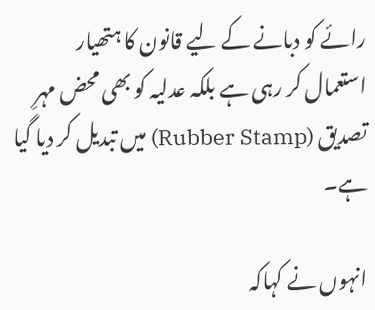رائے کو دبانے کے لیے قانون کا ہتھیار استعمال کر رہی ہے بلکہ عدلیہ کو بھی محض مہرِ تصدیق (Rubber Stamp) میں تبدیل کر دیا گیا ہے۔

انہوں نے کہاکہ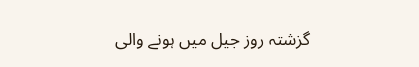گزشتہ روز جیل میں ہونے والی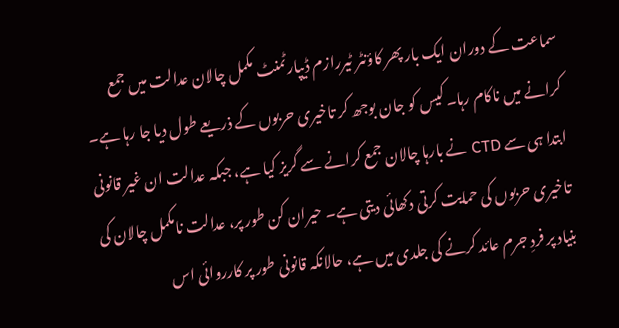سماعت کے دوران ایک بار پھر کاؤنٹر ٹیررازم ڈیپارٹمنٹ مکمل چالان عدالت میں جمع کرانے میں ناکام رہا۔ کیس کو جان بوجھ کر تاخیری حربوں کے ذریعے طول دیا جا رہا ہے۔ ابتدا ہی سے CTD نے بارہا چالان جمع کرانے سے گریز کیا ہے، جبکہ عدالت ان غیر قانونی تاخیری حربوں کی حمایت کرتی دکھائی دیتی ہے۔ حیران کن طور پر، عدالت نامکمل چالان کی بنیاد پر فردِ جرم عائد کرنے کی جلدی میں ہے، حالانکہ قانونی طور پر کارروائی اس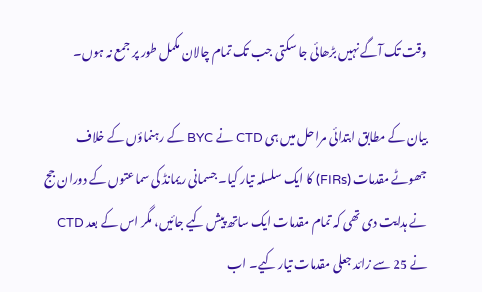وقت تک آگے نہیں بڑھائی جا سکتی جب تک تمام چالان مکمل طور پر جمع نہ ہوں۔

بیان کے مطابق ابتدائی مراحل میں ہی CTD نے BYC کے رہنماؤں کے خلاف جھوٹے مقدمات (FIRs) کا ایک سلسلہ تیار کیا۔ جسمانی ریمانڈ کی سماعتوں کے دوران جج نے ہدایت دی تھی کہ تمام مقدمات ایک ساتھ پیش کیے جائیں، مگر اس کے بعد CTD نے 25 سے زائد جعلی مقدمات تیار کیے۔ اب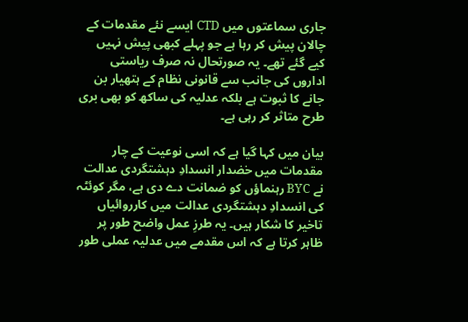جاری سماعتوں میں CTD ایسے نئے مقدمات کے چالان پیش کر رہا ہے جو پہلے کبھی پیش نہیں کیے گئے تھے۔ یہ صورتحال نہ صرف ریاستی اداروں کی جانب سے قانونی نظام کے ہتھیار بن جانے کا ثبوت ہے بلکہ عدلیہ کی ساکھ کو بھی بری طرح متاثر کر رہی ہے۔

بیان میں کہا گیا ہے کہ اسی نوعیت کے چار مقدمات میں خضدار انسدادِ دہشتگردی عدالت نے BYC رہنماؤں کو ضمانت دے دی ہے، مگر کوئٹہ کی انسدادِ دہشتگردی عدالت میں کارروائیاں تاخیر کا شکار ہیں۔ یہ طرزِ عمل واضح طور پر ظاہر کرتا ہے کہ اس مقدمے میں عدلیہ عملی طور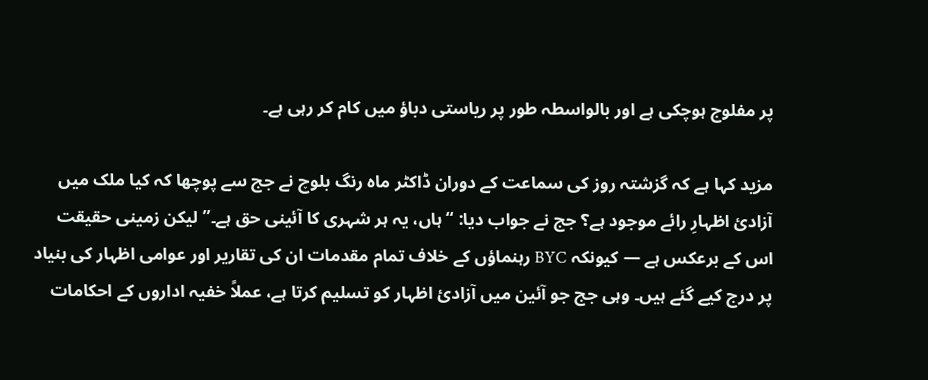پر مفلوج ہوچکی ہے اور بالواسطہ طور پر ریاستی دباؤ میں کام کر رہی ہے۔

مزید کہا ہے کہ گزشتہ روز کی سماعت کے دوران ڈاکٹر ماہ رنگ بلوچ نے جج سے پوچھا کہ کیا ملک میں آزادیٔ اظہارِ رائے موجود ہے؟ جج نے جواب دیا: “ہاں، یہ ہر شہری کا آئینی حق ہے۔” لیکن زمینی حقیقت اس کے برعکس ہے — کیونکہ BYC رہنماؤں کے خلاف تمام مقدمات ان کی تقاریر اور عوامی اظہار کی بنیاد پر درج کیے گئے ہیں۔ وہی جج جو آئین میں آزادیٔ اظہار کو تسلیم کرتا ہے، عملاً خفیہ اداروں کے احکامات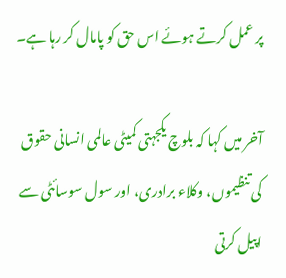پر عمل کرتے ہوئے اس حق کو پامال کر رہا ہے۔

آخر میں کہا کہ بلوچ یکجہتی کمیٹی عالمی انسانی حقوق کی تنظیموں، وکلاء برادری، اور سول سوسائٹی سے اپیل کرتی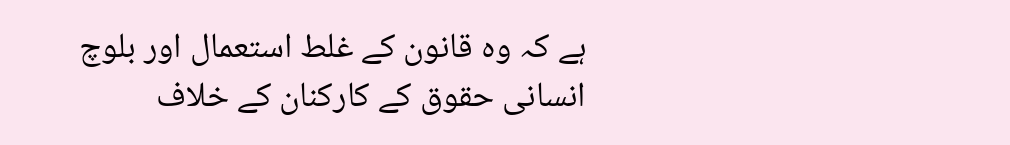ہے کہ وہ قانون کے غلط استعمال اور بلوچ انسانی حقوق کے کارکنان کے خلاف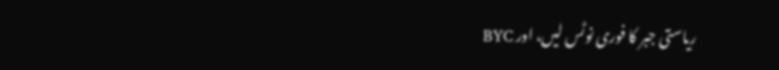ریاستی جبر کا فوری نوٹس لیں، اور BYC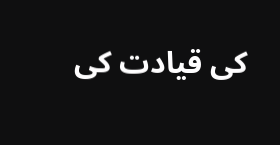کی قیادت کی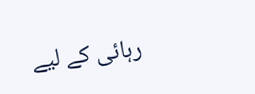رہائی کے لیے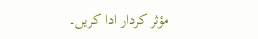مؤثر کردار ادا کریں۔